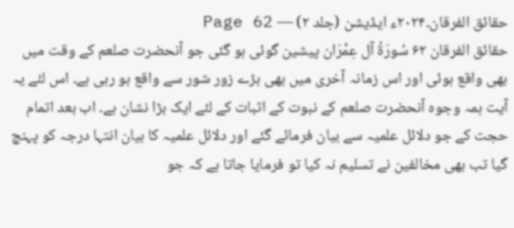حقائق الفرقان۔۲۰۲۴ء ایڈیشن (جلد ۲) — Page 62
حقائق الفرقان ۶۲ سُورَةُ آل عِمْرَان پیشین گوئی ہو گئی جو آنحضرت صلعم کے وقت میں بھی واقع ہوئی اور اس زمانہ آخری میں بھی بڑے زور شور سے واقع ہو رہی ہے۔ اس لئے یہ آیت ہمہ وجوہ آنحضرت صلعم کے نبوت کے اثبات کے لئے ایک بڑا نشان ہے۔ اب بعد اتمام حجت کے جو دلائل علمیہ سے بیان فرمائے گئے اور دلائل علمیہ کا بیان انتہا درجہ کو پہنچ گیا تب بھی مخالفین نے تسلیم نہ کیا تو فرمایا جاتا ہے کہ جو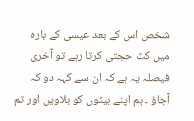شخص اس کے بعد عیسی کے بارہ میں کٹ حجتی کرتا رہے تو آخری فیصلہ یہ ہے کہ ان سے کہہ دو کہ آجاؤ ۔ ہم اپنے بیٹوں کو بلاویں اور تم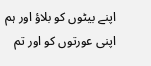اپنے بیٹوں کو بلاؤ اور ہم اپنی عورتوں کو اور تم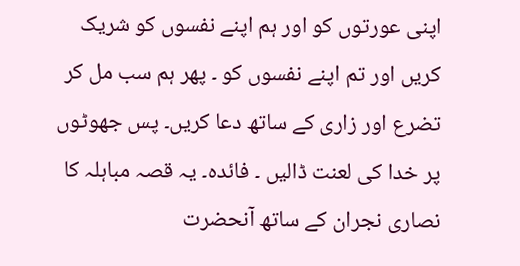اپنی عورتوں کو اور ہم اپنے نفسوں کو شریک کریں اور تم اپنے نفسوں کو ۔ پھر ہم سب مل کر تضرع اور زاری کے ساتھ دعا کریں۔ پس جھوٹوں پر خدا کی لعنت ڈالیں ۔ فائدہ۔ یہ قصہ مباہلہ کا نصاری نجران کے ساتھ آنحضرت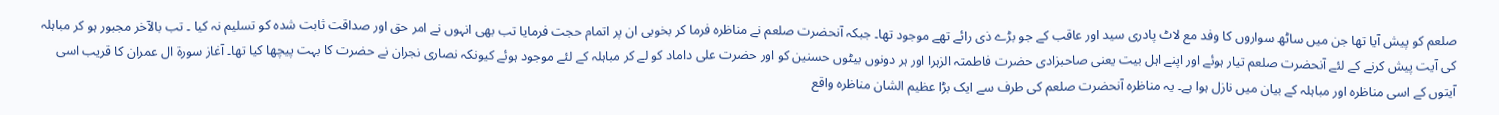صلعم کو پیش آیا تھا جن میں ساٹھ سواروں کا وفد مع لاٹ پادری سید اور عاقب کے جو بڑے ذی رائے تھے موجود تھا۔ جبکہ آنحضرت صلعم نے مناظرہ فرما کر بخوبی ان پر اتمام حجت فرمایا تب بھی انہوں نے امر حق اور صداقت ثابت شدہ کو تسلیم نہ کیا ۔ تب بالآخر مجبور ہو کر مباہلہ کی آیت پیش کرنے کے لئے آنحضرت صلعم تیار ہوئے اور اپنے اہل بیت یعنی صاحبزادی حضرت فاطمتہ الزہرا اور ہر دونوں بیٹوں حسنین کو اور حضرت علی داماد کو لے کر مباہلہ کے لئے موجود ہوئے کیونکہ نصاری نجران نے حضرت کا بہت پیچھا کیا تھا۔ آغاز سورۃ ال عمران کا قریب اسی آیتوں کے اسی مناظرہ اور مباہلہ کے بیان میں نازل ہوا ہے۔ یہ مناظرہ آنحضرت صلعم کی طرف سے ایک بڑا عظیم الشان مناظرہ واقع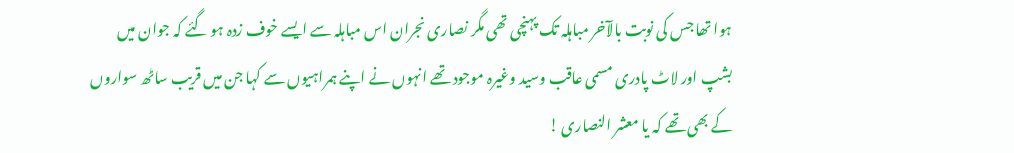ہوا تھا جس کی نوبت بالآخر مباہلہ تک پہنچی تھی مگر نصاری نجران اس مباہلہ سے ایسے خوف زدہ ہو گئے کہ جوان میں بشپ اور لاٹ پادری مسمی عاقب وسید وغیرہ موجود تھے انہوں نے اپنے ہمراہیوں سے کہا جن میں قریب ساٹھ سواروں کے بھی تھے کہ یا معشر النصاری !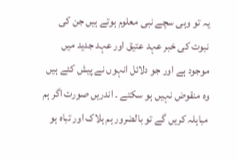یہ تو وہی سچے نبی معلوم ہوتے ہیں جن کی نبوت کی خبر عہد عتیق اور عہد جدید میں موجود ہے اور جو دلائل انہوں نے پیش کئے ہیں وہ منقوض نہیں ہو سکتے ۔ اندریں صورت اگر ہم مباہلہ کریں گے تو بالضرور ہم ہلاک اور تباہ ہو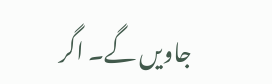جاویں گے۔ اگر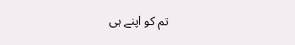تم کو اپنے ہی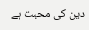دین کی محبت ہے